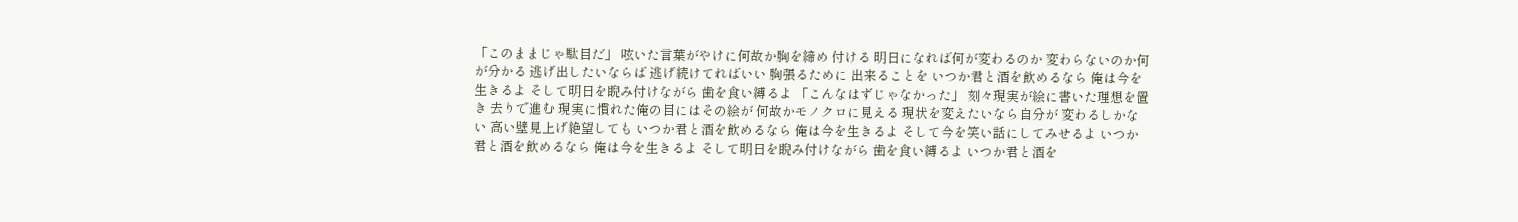「このままじゃ駄目だ」 呟いた言葉がやけに何故か胸を締め 付ける 明日になれば何が変わるのか 変わらないのか何が分かる 逃げ出したいならば 逃げ続けてればいい 胸張るために 出来ることを いつか君と酒を飲めるなら 俺は今を生きるよ そして明日を睨み付けながら 歯を食い縛るよ 「こんなはずじゃなかった」 刻々現実が絵に書いた理想を置き 去りで進む 現実に慣れた俺の目にはその絵が 何故かモノクロに見える 現状を変えたいなら自分が 変わるしかない 高い壁見上げ絶望しても いつか君と酒を飲めるなら 俺は今を生きるよ そして今を笑い話にしてみせるよ いつか君と酒を飲めるなら 俺は今を生きるよ そして明日を睨み付けながら 歯を食い縛るよ いつか君と酒を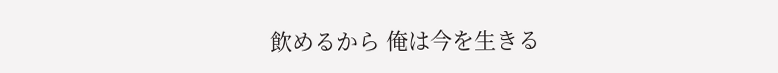飲めるから 俺は今を生きる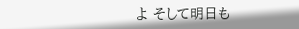よ そして明日も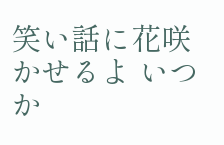笑い話に花咲かせるよ いつか